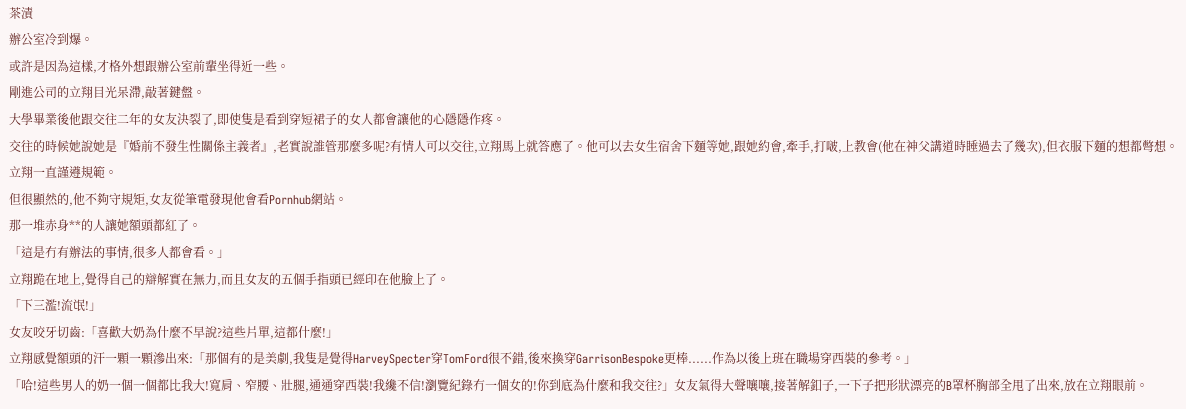茶漬
辦公室冷到爆。
或許是因為這樣,才格外想跟辦公室前輩坐得近一些。
剛進公司的立翔目光呆滯,敲著鍵盤。
大學畢業後他跟交往二年的女友決裂了,即使隻是看到穿短裙子的女人都會讓他的心隱隱作疼。
交往的時候她說她是『婚前不發生性關係主義者』,老實說誰管那麼多呢?有情人可以交往,立翔馬上就答應了。他可以去女生宿舍下麵等她,跟她約會,牽手,打啵,上教會(他在神父講道時睡過去了幾次),但衣服下麵的想都彆想。
立翔一直謹遵規範。
但很顯然的,他不夠守規矩,女友從筆電發現他會看Pornhub網站。
那一堆赤身**的人讓她額頭都紅了。
「這是冇有辦法的事情,很多人都會看。」
立翔跪在地上,覺得自己的辯解實在無力,而且女友的五個手指頭已經印在他臉上了。
「下三濫!流氓!」
女友咬牙切齒:「喜歡大奶為什麼不早說?這些片單,這都什麼!」
立翔感覺額頭的汗一顆一顆滲出來:「那個有的是美劇,我隻是覺得HarveySpecter穿TomFord很不錯,後來換穿GarrisonBespoke更棒......作為以後上班在職場穿西裝的參考。」
「哈!這些男人的奶一個一個都比我大!寬肩、窄腰、壯腿,通通穿西裝!我纔不信!瀏覽紀錄冇一個女的!你到底為什麼和我交往?」女友氣得大聲嚷嚷,接著解釦子,一下子把形狀漂亮的B罩杯胸部全甩了出來,放在立翔眼前。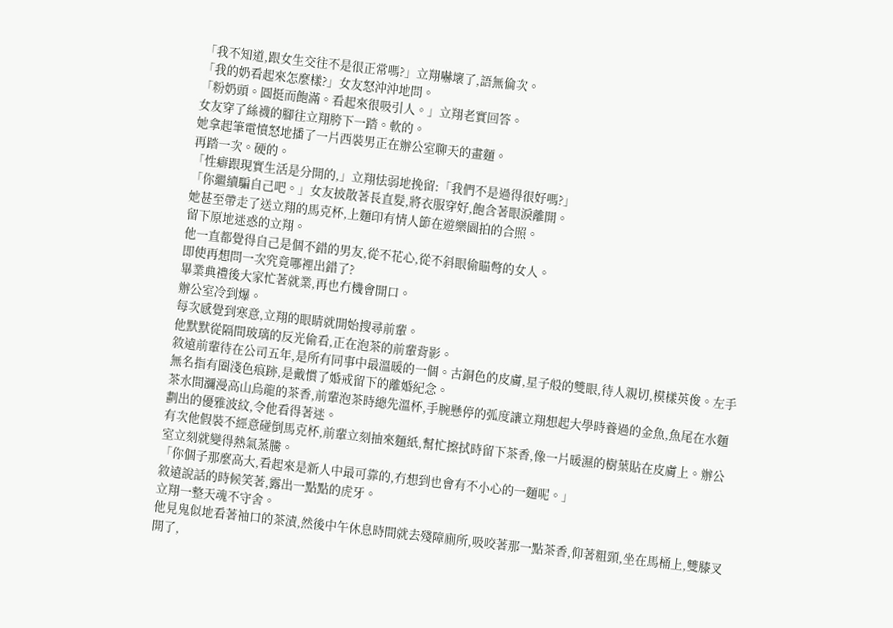「我不知道,跟女生交往不是很正常嗎?」立翔嚇壞了,語無倫次。
「我的奶看起來怎麼樣?」女友怒沖沖地問。
「粉奶頭。圓挺而飽滿。看起來很吸引人。」立翔老實回答。
女友穿了絲襪的腳往立翔胯下一踏。軟的。
她拿起筆電憤怒地播了一片西裝男正在辦公室聊天的畫麵。
再踏一次。硬的。
「性癖跟現實生活是分開的,」立翔怯弱地挽留:「我們不是過得很好嗎?」
「你繼續騙自己吧。」女友披散著長直髮,將衣服穿好,飽含著眼淚離開。
她甚至帶走了送立翔的馬克杯,上麵印有情人節在遊樂園拍的合照。
留下原地迷惑的立翔。
他一直都覺得自己是個不錯的男友,從不花心,從不斜眼偷瞄彆的女人。
即使再想問一次究竟哪裡出錯了?
畢業典禮後大家忙著就業,再也冇機會開口。
辦公室冷到爆。
每次感覺到寒意,立翔的眼睛就開始搜尋前輩。
他默默從隔間玻璃的反光偷看,正在泡茶的前輩背影。
敘遠前輩待在公司五年,是所有同事中最溫暖的一個。古銅色的皮膚,星子般的雙眼,待人親切,模樣英俊。左手無名指有圈淺色痕跡,是戴慣了婚戒留下的離婚紀念。
茶水間瀰漫高山烏龍的茶香,前輩泡茶時總先溫杯,手腕懸停的弧度讓立翔想起大學時養過的金魚,魚尾在水麵劃出的優雅波紋,令他看得著迷。
有次他假裝不經意碰倒馬克杯,前輩立刻抽來麵紙,幫忙擦拭時留下茶香,像一片暖濕的樹葉貼在皮膚上。辦公室立刻就變得熱氣蒸騰。
「你個子那麼高大,看起來是新人中最可靠的,冇想到也會有不小心的一麵呢。」
敘遠說話的時候笑著,露出一點點的虎牙。
立翔一整天魂不守舍。
他見鬼似地看著袖口的茶漬,然後中午休息時間就去殘障廁所,吸咬著那一點茶香,仰著粗頸,坐在馬桶上,雙膝叉開了,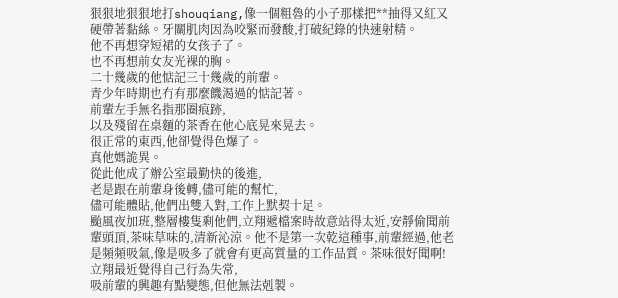狠狠地狠狠地打shouqiang,像一個粗魯的小子那樣把**抽得又紅又硬帶著黏絲。牙關肌肉因為咬緊而發酸,打破紀錄的快速射精。
他不再想穿短裙的女孩子了。
也不再想前女友光裸的胸。
二十幾歲的他惦記三十幾歲的前輩。
青少年時期也冇有那麼饑渴過的惦記著。
前輩左手無名指那圈痕跡,
以及殘留在桌麵的茶香在他心底晃來晃去。
很正常的東西,他卻覺得色爆了。
真他媽詭異。
從此他成了辦公室最勤快的後進,
老是跟在前輩身後轉,儘可能的幫忙,
儘可能體貼,他們出雙入對,工作上默契十足。
颱風夜加班,整層樓隻剩他們,立翔遞檔案時故意站得太近,安靜偷聞前輩頭頂,茶味草味的,清新沁涼。他不是第一次乾這種事,前輩經過,他老是頻頻吸氣,像是吸多了就會有更高質量的工作品質。茶味很好聞啊!
立翔最近覺得自己行為失常,
吸前輩的興趣有點變態,但他無法剋製。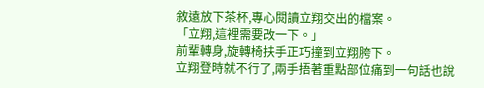敘遠放下茶杯,專心閱讀立翔交出的檔案。
「立翔,這裡需要改一下。」
前輩轉身,旋轉椅扶手正巧撞到立翔胯下。
立翔登時就不行了,兩手捂著重點部位痛到一句話也說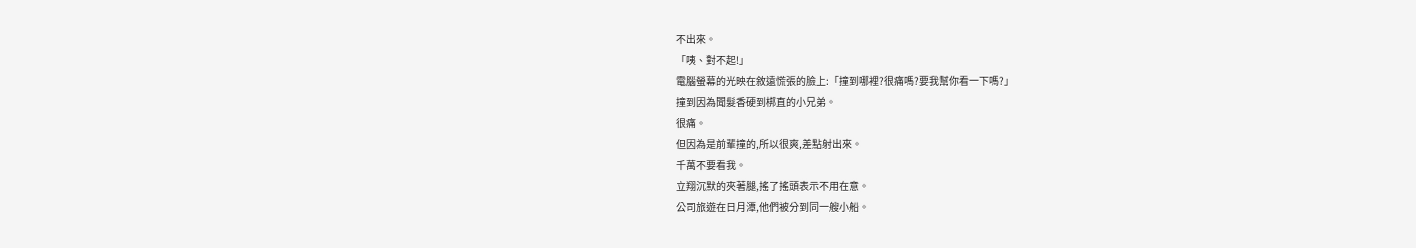不出來。
「咦、對不起!」
電腦螢幕的光映在敘遠慌張的臉上:「撞到哪裡?很痛嗎?要我幫你看一下嗎?」
撞到因為聞髮香硬到梆直的小兄弟。
很痛。
但因為是前輩撞的,所以很爽,差點射出來。
千萬不要看我。
立翔沉默的夾著腿,搖了搖頭表示不用在意。
公司旅遊在日月潭,他們被分到同一艘小船。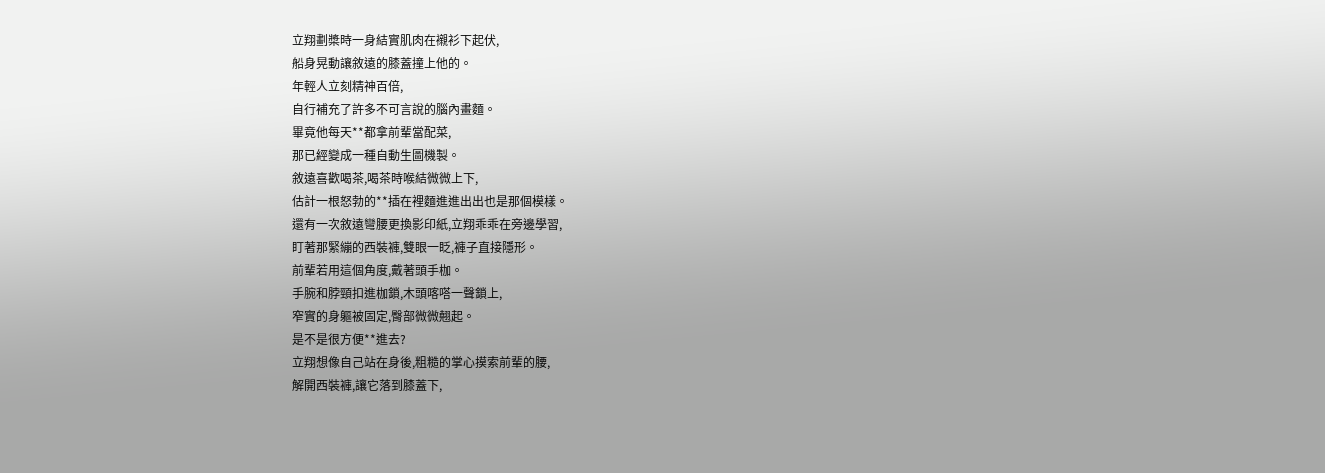立翔劃槳時一身結實肌肉在襯衫下起伏,
船身晃動讓敘遠的膝蓋撞上他的。
年輕人立刻精神百倍,
自行補充了許多不可言說的腦內畫麵。
畢竟他每天**都拿前輩當配菜,
那已經變成一種自動生圖機製。
敘遠喜歡喝茶,喝茶時喉結微微上下,
估計一根怒勃的**插在裡麵進進出出也是那個模樣。
還有一次敘遠彎腰更換影印紙,立翔乖乖在旁邊學習,
盯著那緊繃的西裝褲,雙眼一眨,褲子直接隱形。
前輩若用這個角度,戴著頭手枷。
手腕和脖頸扣進枷鎖,木頭喀嗒一聲鎖上,
窄實的身軀被固定,臀部微微翹起。
是不是很方便**進去?
立翔想像自己站在身後,粗糙的掌心摸索前輩的腰,
解開西裝褲,讓它落到膝蓋下,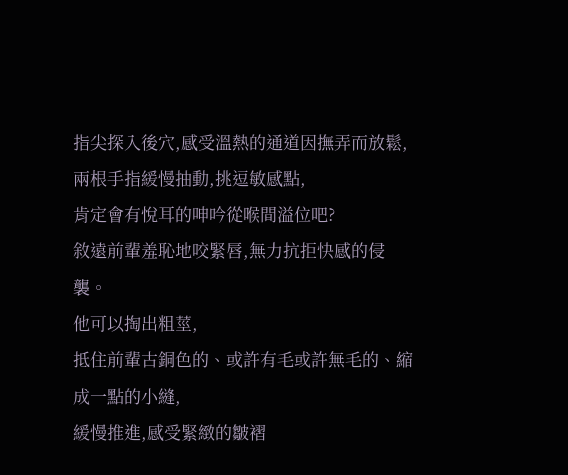指尖探入後穴,感受溫熱的通道因撫弄而放鬆,
兩根手指緩慢抽動,挑逗敏感點,
肯定會有悅耳的呻吟從喉間溢位吧?
敘遠前輩羞恥地咬緊唇,無力抗拒快感的侵襲。
他可以掏出粗莖,
抵住前輩古銅色的、或許有毛或許無毛的、縮成一點的小縫,
緩慢推進,感受緊緻的皺褶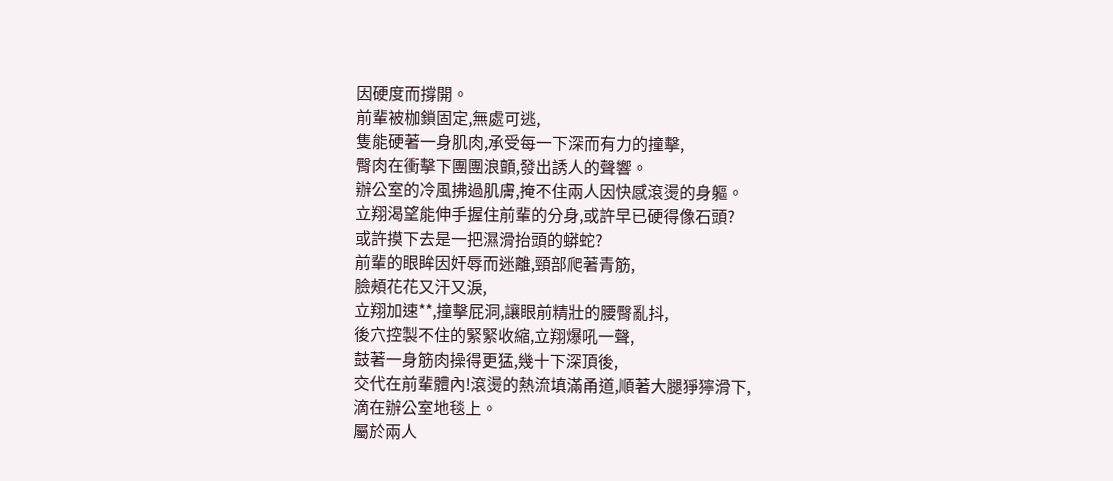因硬度而撐開。
前輩被枷鎖固定,無處可逃,
隻能硬著一身肌肉,承受每一下深而有力的撞擊,
臀肉在衝擊下團團浪顫,發出誘人的聲響。
辦公室的冷風拂過肌膚,掩不住兩人因快感滾燙的身軀。
立翔渴望能伸手握住前輩的分身,或許早已硬得像石頭?
或許摸下去是一把濕滑抬頭的蟒蛇?
前輩的眼眸因奸辱而迷離,頸部爬著青筋,
臉頰花花又汗又淚,
立翔加速**,撞擊屁洞,讓眼前精壯的腰臀亂抖,
後穴控製不住的緊緊收縮,立翔爆吼一聲,
鼓著一身筋肉操得更猛,幾十下深頂後,
交代在前輩體內!滾燙的熱流填滿甬道,順著大腿猙獰滑下,
滴在辦公室地毯上。
屬於兩人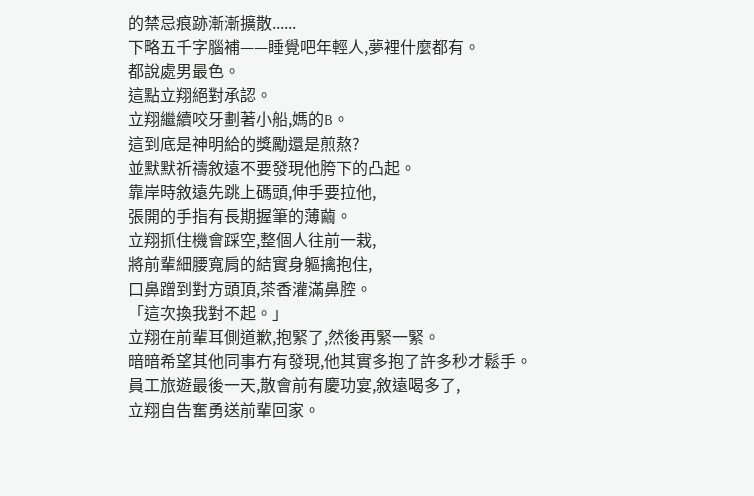的禁忌痕跡漸漸擴散......
下略五千字腦補——睡覺吧年輕人,夢裡什麼都有。
都說處男最色。
這點立翔絕對承認。
立翔繼續咬牙劃著小船,媽的B。
這到底是神明給的獎勵還是煎熬?
並默默祈禱敘遠不要發現他胯下的凸起。
靠岸時敘遠先跳上碼頭,伸手要拉他,
張開的手指有長期握筆的薄繭。
立翔抓住機會踩空,整個人往前一栽,
將前輩細腰寬肩的結實身軀擒抱住,
口鼻蹭到對方頭頂,茶香灌滿鼻腔。
「這次換我對不起。」
立翔在前輩耳側道歉,抱緊了,然後再緊一緊。
暗暗希望其他同事冇有發現,他其實多抱了許多秒才鬆手。
員工旅遊最後一天,散會前有慶功宴,敘遠喝多了,
立翔自告奮勇送前輩回家。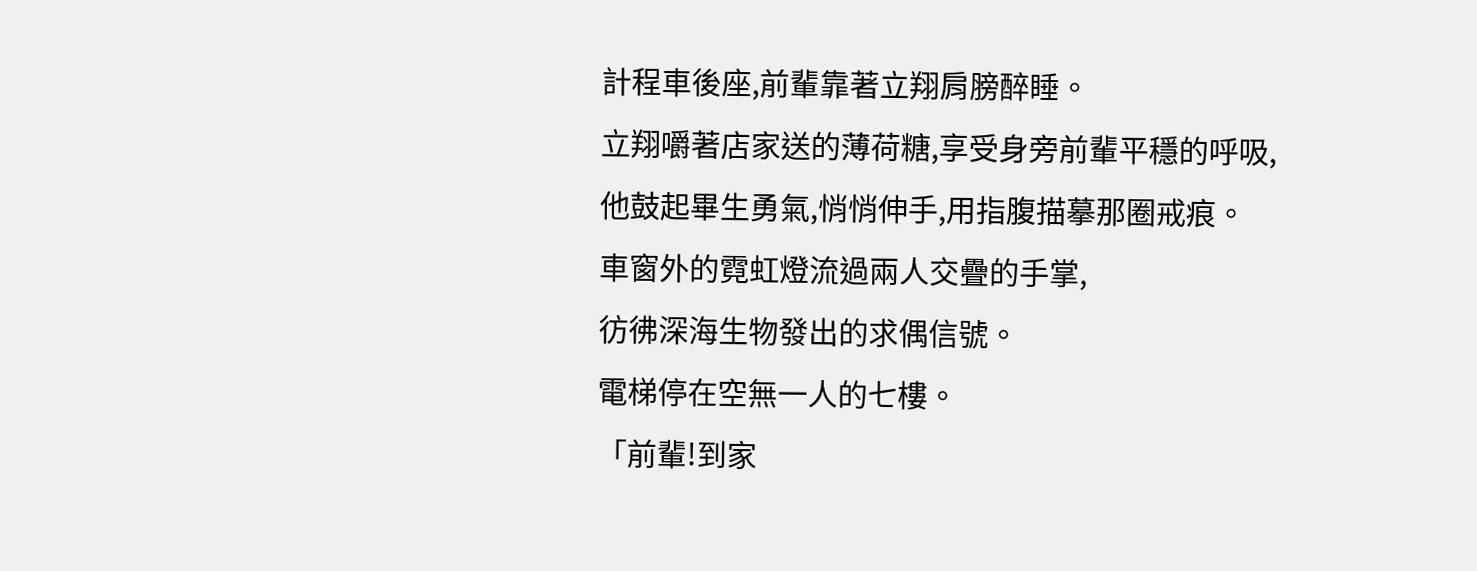計程車後座,前輩靠著立翔肩膀醉睡。
立翔嚼著店家送的薄荷糖,享受身旁前輩平穩的呼吸,
他鼓起畢生勇氣,悄悄伸手,用指腹描摹那圈戒痕。
車窗外的霓虹燈流過兩人交疊的手掌,
彷彿深海生物發出的求偶信號。
電梯停在空無一人的七樓。
「前輩!到家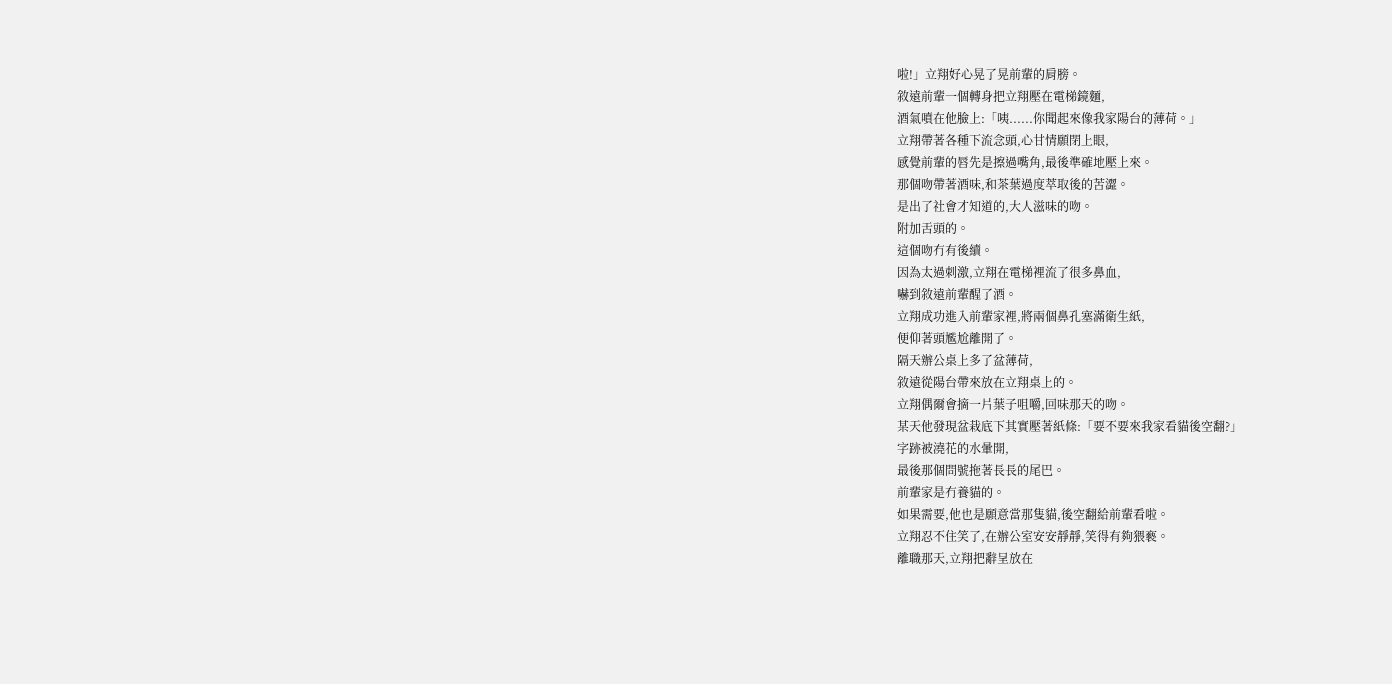啦!」立翔好心晃了晃前輩的肩膀。
敘遠前輩一個轉身把立翔壓在電梯鏡麵,
酒氣噴在他臉上:「咦......你聞起來像我家陽台的薄荷。」
立翔帶著各種下流念頭,心甘情願閉上眼,
感覺前輩的唇先是擦過嘴角,最後準確地壓上來。
那個吻帶著酒味,和茶葉過度萃取後的苦澀。
是出了社會才知道的,大人滋味的吻。
附加舌頭的。
這個吻冇有後續。
因為太過刺激,立翔在電梯裡流了很多鼻血,
嚇到敘遠前輩醒了酒。
立翔成功進入前輩家裡,將兩個鼻孔塞滿衛生紙,
便仰著頭尷尬離開了。
隔天辦公桌上多了盆薄荷,
敘遠從陽台帶來放在立翔桌上的。
立翔偶爾會摘一片葉子咀嚼,回味那天的吻。
某天他發現盆栽底下其實壓著紙條:「要不要來我家看貓後空翻?」
字跡被澆花的水暈開,
最後那個問號拖著長長的尾巴。
前輩家是冇養貓的。
如果需要,他也是願意當那隻貓,後空翻給前輩看啦。
立翔忍不住笑了,在辦公室安安靜靜,笑得有夠猥褻。
離職那天,立翔把辭呈放在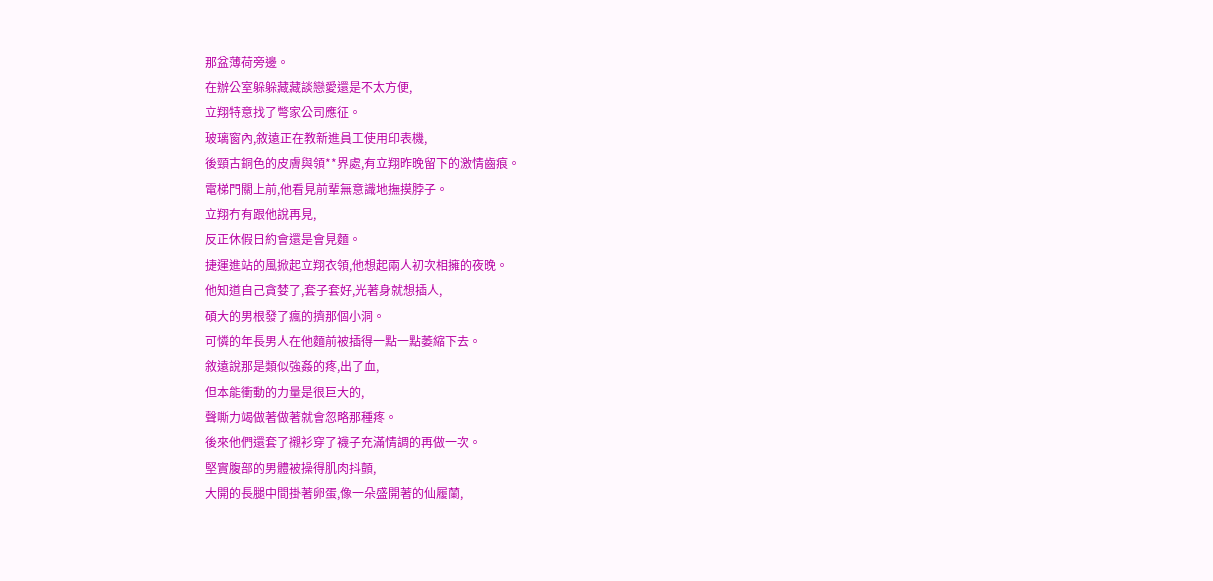那盆薄荷旁邊。
在辦公室躲躲藏藏談戀愛還是不太方便,
立翔特意找了彆家公司應征。
玻璃窗內,敘遠正在教新進員工使用印表機,
後頸古銅色的皮膚與領**界處,有立翔昨晚留下的激情齒痕。
電梯門關上前,他看見前輩無意識地撫摸脖子。
立翔冇有跟他說再見,
反正休假日約會還是會見麵。
捷運進站的風掀起立翔衣領,他想起兩人初次相擁的夜晚。
他知道自己貪婪了,套子套好,光著身就想插人,
碩大的男根發了瘋的擠那個小洞。
可憐的年長男人在他麵前被插得一點一點萎縮下去。
敘遠說那是類似強姦的疼,出了血,
但本能衝動的力量是很巨大的,
聲嘶力竭做著做著就會忽略那種疼。
後來他們還套了襯衫穿了襪子充滿情調的再做一次。
堅實腹部的男體被操得肌肉抖顫,
大開的長腿中間掛著卵蛋,像一朵盛開著的仙履蘭,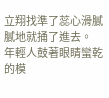立翔找準了蕊心滑膩膩地就捅了進去。
年輕人鼓著眼睛蠻乾的模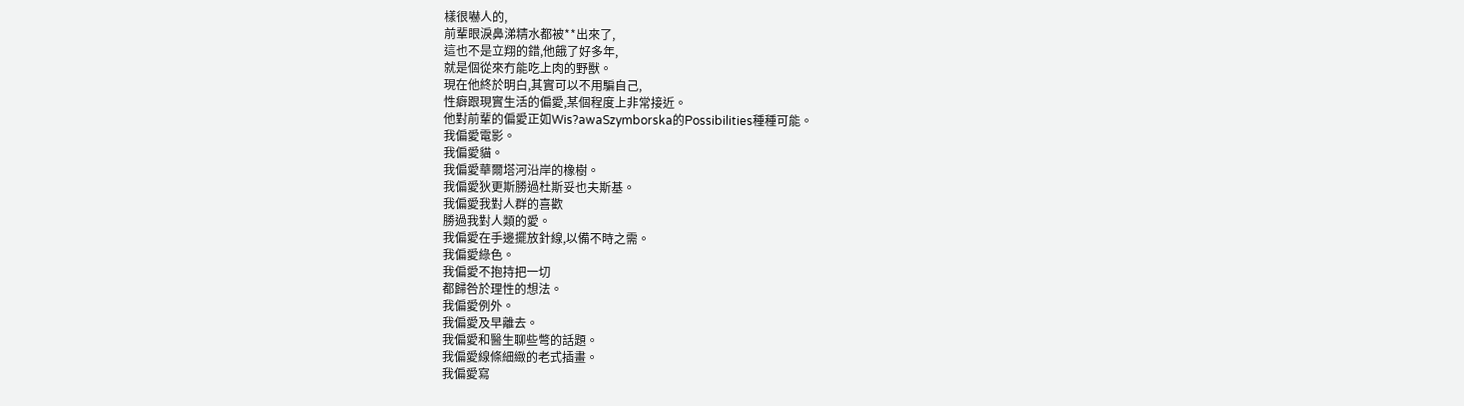樣很嚇人的,
前輩眼淚鼻涕精水都被**出來了,
這也不是立翔的錯,他餓了好多年,
就是個從來冇能吃上肉的野獸。
現在他終於明白,其實可以不用騙自己,
性癖跟現實生活的偏愛,某個程度上非常接近。
他對前輩的偏愛正如Wis?awaSzymborska的Possibilities種種可能。
我偏愛電影。
我偏愛貓。
我偏愛華爾塔河沿岸的橡樹。
我偏愛狄更斯勝過杜斯妥也夫斯基。
我偏愛我對人群的喜歡
勝過我對人類的愛。
我偏愛在手邊擺放針線,以備不時之需。
我偏愛綠色。
我偏愛不抱持把一切
都歸咎於理性的想法。
我偏愛例外。
我偏愛及早離去。
我偏愛和醫生聊些彆的話題。
我偏愛線條細緻的老式插畫。
我偏愛寫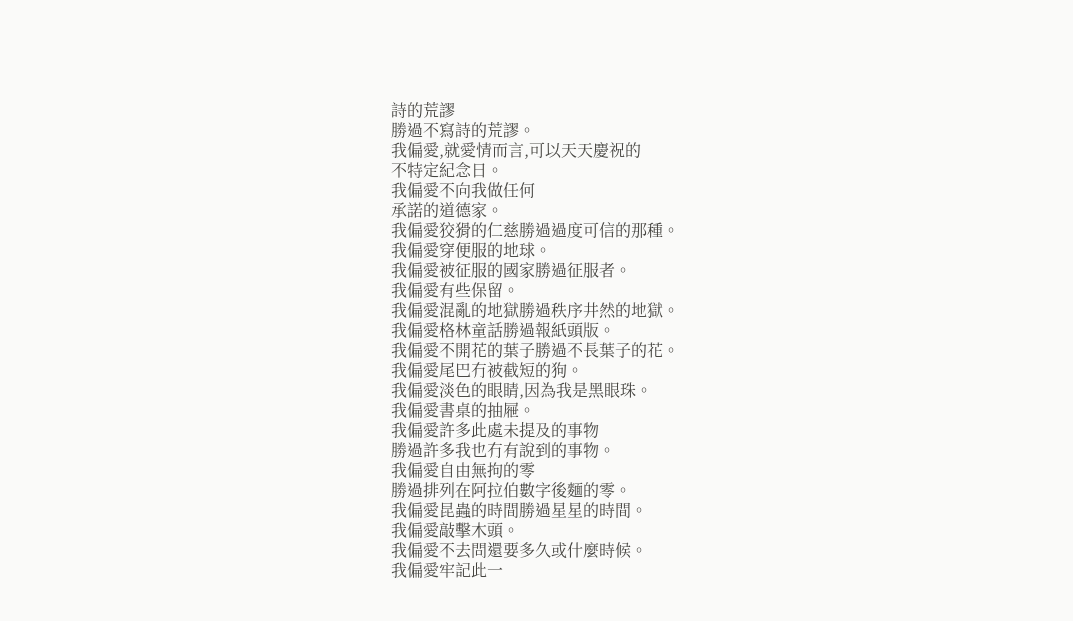詩的荒謬
勝過不寫詩的荒謬。
我偏愛,就愛情而言,可以天天慶祝的
不特定紀念日。
我偏愛不向我做任何
承諾的道德家。
我偏愛狡猾的仁慈勝過過度可信的那種。
我偏愛穿便服的地球。
我偏愛被征服的國家勝過征服者。
我偏愛有些保留。
我偏愛混亂的地獄勝過秩序井然的地獄。
我偏愛格林童話勝過報紙頭版。
我偏愛不開花的葉子勝過不長葉子的花。
我偏愛尾巴冇被截短的狗。
我偏愛淡色的眼睛,因為我是黑眼珠。
我偏愛書桌的抽屜。
我偏愛許多此處未提及的事物
勝過許多我也冇有說到的事物。
我偏愛自由無拘的零
勝過排列在阿拉伯數字後麵的零。
我偏愛昆蟲的時間勝過星星的時間。
我偏愛敲擊木頭。
我偏愛不去問還要多久或什麼時候。
我偏愛牢記此一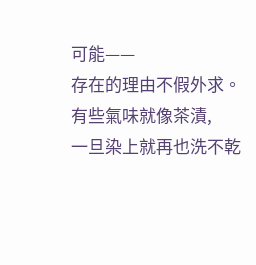可能——
存在的理由不假外求。
有些氣味就像茶漬,
一旦染上就再也洗不乾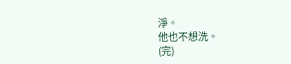淨。
他也不想洗。
(完)